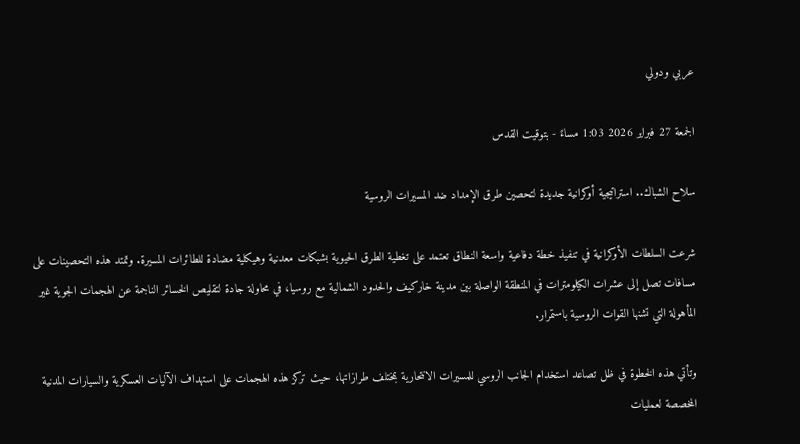عربي ودولي

الجمعة 27 فبراير 2026 1:03 مساءً - بتوقيت القدس

سلاح الشباك.. استراتيجية أوكرانية جديدة لتحصين طرق الإمداد ضد المسيرات الروسية

شرعت السلطات الأوكرانية في تنفيذ خطة دفاعية واسعة النطاق تعتمد على تغطية الطرق الحيوية بشبكات معدنية وهيكلية مضادة للطائرات المسيرة. وتمتد هذه التحصينات على مسافات تصل إلى عشرات الكيلومترات في المنطقة الواصلة بين مدينة خاركيف والحدود الشمالية مع روسيا، في محاولة جادة لتقليص الخسائر الناجمة عن الهجمات الجوية غير المأهولة التي تشنها القوات الروسية باستمرار.

وتأتي هذه الخطوة في ظل تصاعد استخدام الجانب الروسي للمسيرات الانتحارية بمختلف طرازاتها، حيث تركز هذه الهجمات على استهداف الآليات العسكرية والسيارات المدنية المخصصة لعمليات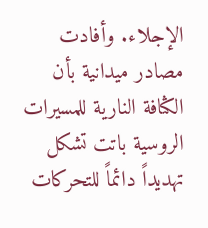الإجلاء. وأفادت مصادر ميدانية بأن الكثافة النارية للمسيرات الروسية باتت تشكل تهديداً دائماً للتحركات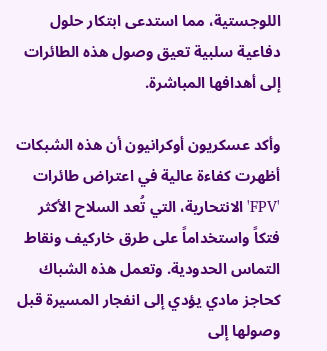اللوجستية، مما استدعى ابتكار حلول دفاعية سلبية تعيق وصول هذه الطائرات إلى أهدافها المباشرة.

وأكد عسكريون أوكرانيون أن هذه الشبكات أظهرت كفاءة عالية في اعتراض طائرات 'FPV' الانتحارية، التي تُعد السلاح الأكثر فتكاً واستخداماً على طرق خاركيف ونقاط التماس الحدودية. وتعمل هذه الشباك كحاجز مادي يؤدي إلى انفجار المسيرة قبل وصولها إلى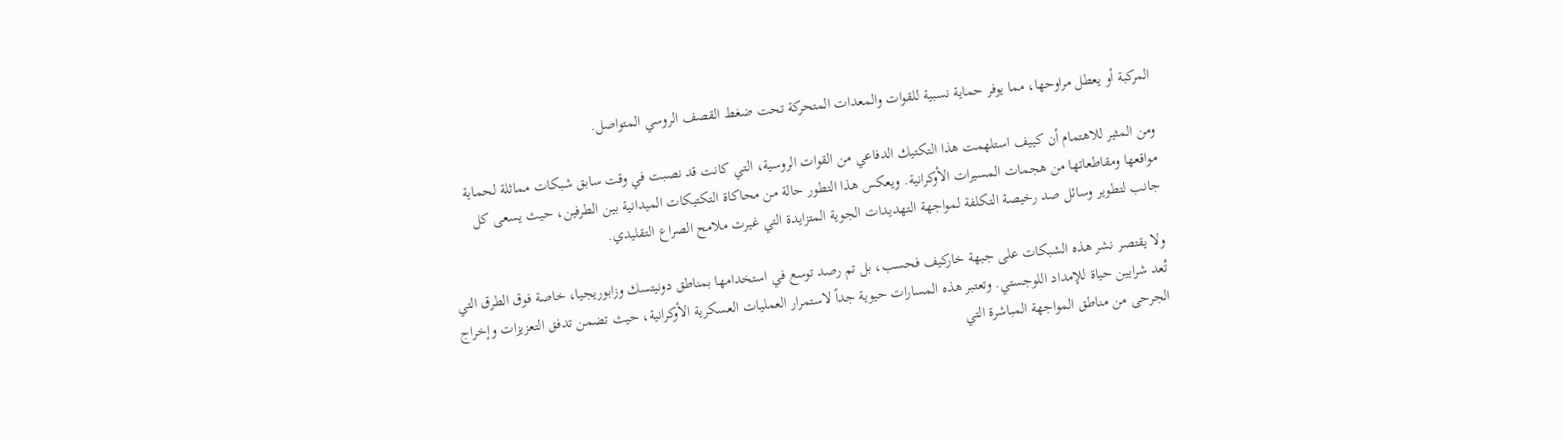المركبة أو يعطل مراوحها، مما يوفر حماية نسبية للقوات والمعدات المتحركة تحت ضغط القصف الروسي المتواصل.

ومن المثير للاهتمام أن كييف استلهمت هذا التكتيك الدفاعي من القوات الروسية، التي كانت قد نصبت في وقت سابق شبكات مماثلة لحماية مواقعها ومقاطعاتها من هجمات المسيرات الأوكرانية. ويعكس هذا التطور حالة من محاكاة التكتيكات الميدانية بين الطرفين، حيث يسعى كل جانب لتطوير وسائل صد رخيصة التكلفة لمواجهة التهديدات الجوية المتزايدة التي غيرت ملامح الصراع التقليدي.

ولا يقتصر نشر هذه الشبكات على جبهة خاركيف فحسب، بل تم رصد توسع في استخدامها بمناطق دونيتسك وزابوريجيا، خاصة فوق الطرق التي تُعد شرايين حياة للإمداد اللوجستي. وتعتبر هذه المسارات حيوية جداً لاستمرار العمليات العسكرية الأوكرانية، حيث تضمن تدفق التعزيزات وإخراج الجرحى من مناطق المواجهة المباشرة التي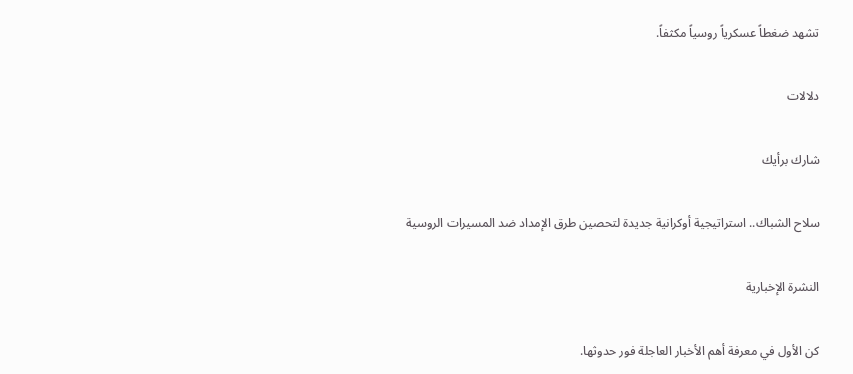تشهد ضغطاً عسكرياً روسياً مكثفاً.

دلالات

شارك برأيك

سلاح الشباك.. استراتيجية أوكرانية جديدة لتحصين طرق الإمداد ضد المسيرات الروسية

النشرة الإخبارية

كن الأول في معرفة أهم الأخبار العاجلة فور حدوثها.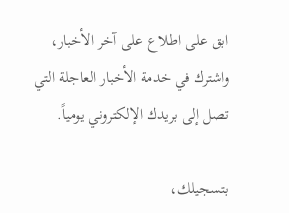ابق على اطلاع على آخر الأخبار، واشترك في خدمة الأخبار العاجلة التي تصل إلى بريدك الإلكتروني يومياً.

بتسجيلك،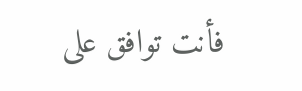فأنت توافق على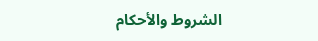الشروط والأحكام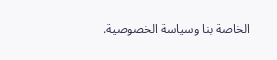الخاصة بنا وسياسة الخصوصية.